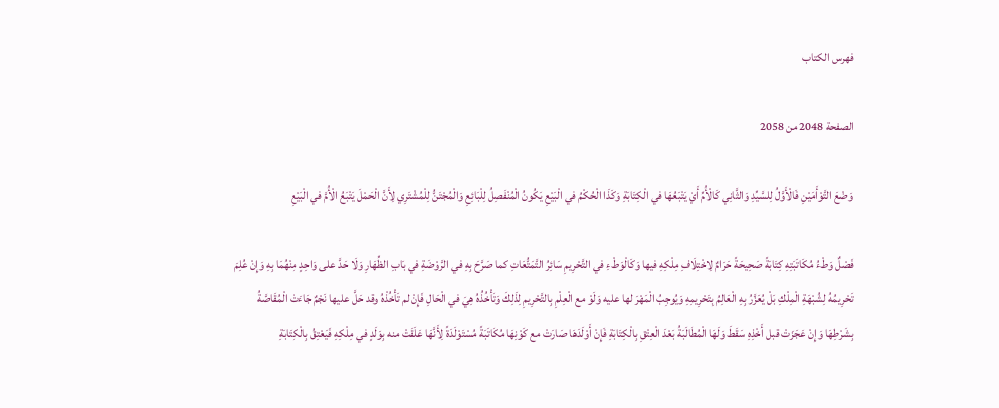فهرس الكتاب

الصفحة 2048 من 2058

وَضْعَ التَّوْأَمَيْنِ فَالْأَوَّلُ لِلسَّيِّدِ وَالثَّانِي كَالْأُمِّ أَيْ يَتْبَعُهَا في الْكِتَابَةِ وَكَذَا الْحُكْمُ في الْبَيْعِ يَكُونُ الْمُنْفَصِلُ لِلْبَائِعِ وَالْمُجْتَنُّ لِلْمُشْتَرِي لِأَنَّ الْحَمْلَ يَتْبَعُ الْأُمَّ في الْبَيْعِ

فَصْلٌ وَطْءُ مُكَاتَبَتِهِ كِتَابَةً صَحِيحَةً حَرَامٌ لِاخْتِلَافِ مِلْكِهِ فيها وَكَالْوَطْءِ في التَّحْرِيمِ سَائِرُ التَّمَتُّعَاتِ كما صَرَّحَ بِهِ في الرَّوْضَةِ في بَابِ الظِّهَارِ وَلَا حَدَّ على وَاحِدٍ مِنْهُمَا بِهِ وَإِنْ عُلِمَ تَحْرِيمُهُ لِشُبْهَةِ الْمِلْكِ بَلْ يُعَزَّرُ بِهِ الْعَالِمُ بِتَحْرِيمِهِ وَيُوجِبُ الْمَهْرَ لها عليه وَلَوْ مع الْعِلْمِ بِالتَّحْرِيمِ لِذَلِكَ وَتَأْخُذُهُ هِيَ في الْحَالِ فَإِنْ لم تَأْخُذْهُ وقد حَلَّ عليها نَجْمٌ جَاءَتْ الْمُقَاصَّةُ بِشَرْطِهَا وَإِنْ عَجَزَتْ قبل أَخْذِهِ سَقَطَ وَلَهَا الْمُطَالَبَةُ بَعْدَ الْعِتْقِ بِالْكِتَابَةِ فَإِنْ أَوْلَدَهَا صَارَتْ مع كَوْنِهَا مُكَاتَبَةً مُسْتَوْلَدَةً لِأَنَّهَا عَلَقَتْ منه بِوَلَدٍ في مِلْكِهِ فَيَعْتِقُ بِالْكِتَابَةِ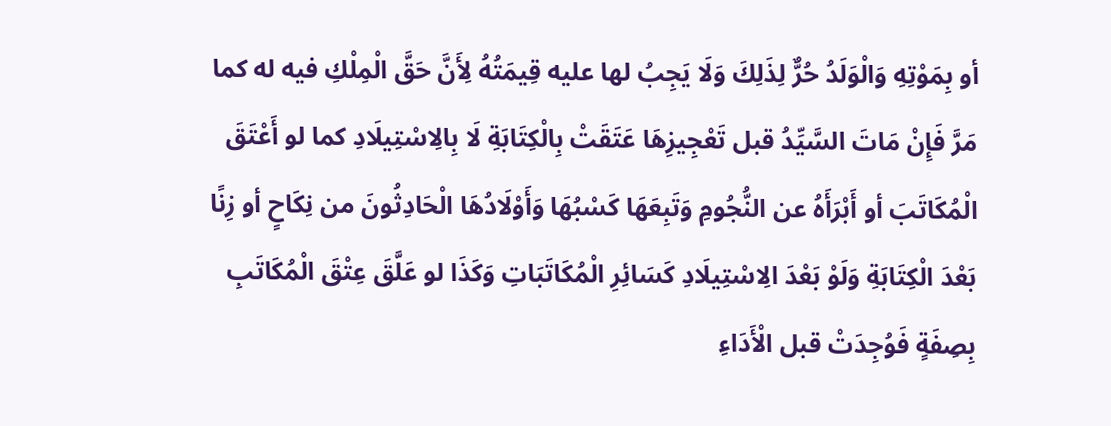أو بِمَوْتِهِ وَالْوَلَدُ حُرٌّ لِذَلِكَ وَلَا يَجِبُ لها عليه قِيمَتُهُ لِأَنَّ حَقَّ الْمِلْكِ فيه له كما مَرَّ فَإِنْ مَاتَ السَّيِّدُ قبل تَعْجِيزِهَا عَتَقَتْ بِالْكِتَابَةِ لَا بِالِاسْتِيلَادِ كما لو أَعْتَقَ الْمُكَاتَبَ أو أَبْرَأَهُ عن النُّجُومِ وَتَبِعَهَا كَسْبُهَا وَأَوْلَادُهَا الْحَادِثُونَ من نِكَاحٍ أو زِنًا بَعْدَ الْكِتَابَةِ وَلَوْ بَعْدَ الِاسْتِيلَادِ كَسَائِرِ الْمُكَاتَبَاتِ وَكَذَا لو عَلَّقَ عِتْقَ الْمُكَاتَبِ بِصِفَةٍ فَوُجِدَتْ قبل الْأَدَاءِ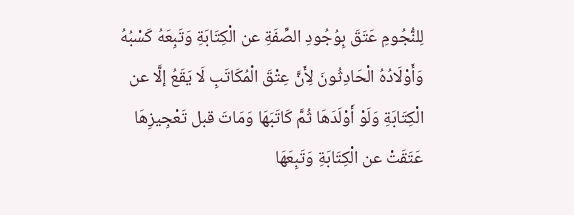لِلنُّجُومِ عَتَقَ بِوُجُودِ الصِّفَةِ عن الْكِتَابَةِ وَتَبِعَهُ كَسْبُهُ وَأَوْلَادُهُ الْحَادِثُونَ لِأَنَّ عِتْقَ الْمُكَاتَبِ لَا يَقَعُ إلَّا عن الْكِتَابَةِ وَلَوْ أَوْلَدَهَا ثُمَّ كَاتَبَهَا وَمَاتَ قبل تَعْجِيزِهَا عَتَقَتْ عن الْكِتَابَةِ وَتَبِعَهَا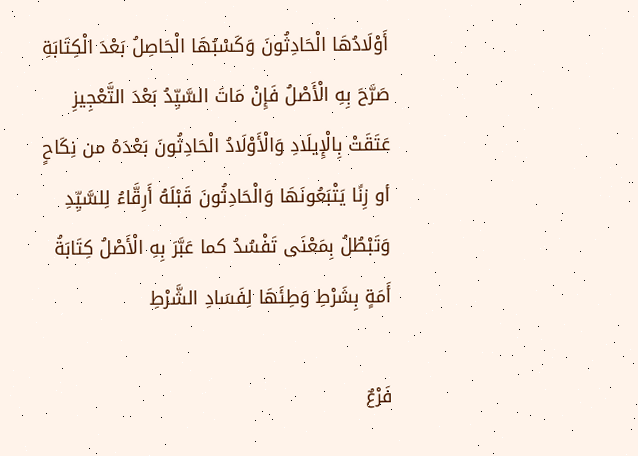أَوْلَادُهَا الْحَادِثُونَ وَكَسْبُهَا الْحَاصِلُ بَعْدَ الْكِتَابَةِ صَرَّحَ بِهِ الْأَصْلُ فَإِنْ مَاتَ السَّيِّدُ بَعْدَ التَّعْجِيزِ عَتَقَتْ بِالْإِيلَادِ وَالْأَوْلَادُ الْحَادِثُونَ بَعْدَهُ من نِكَاحٍ أو زِنًا يَتْبَعُونَهَا وَالْحَادِثُونَ قَبْلَهُ أَرِقَّاءُ لِلسَّيِّدِ وَتَبْطُلُ بِمَعْنَى تَفْسُدُ كما عَبَّرَ بِهِ الْأَصْلُ كِتَابَةُ أَمَةٍ بِشَرْطِ وَطِئَهَا لِفَسَادِ الشَّرْطِ

فَرْعٌ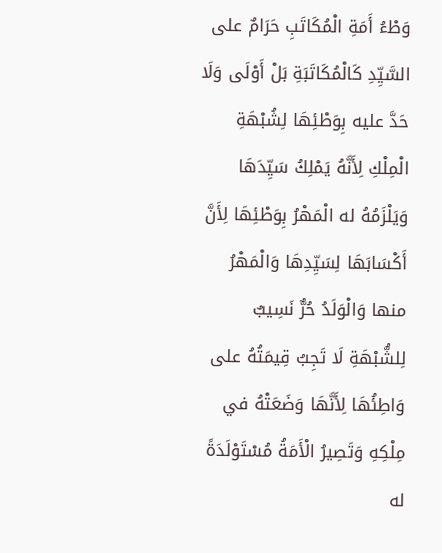وَطْءُ أَمَةِ الْمُكَاتَبِ حَرَامٌ على السَّيِّدِ كَالْمُكَاتَبَةِ بَلْ أَوْلَى وَلَا حَدَّ عليه بِوَطْئِهَا لِشُبْهَةِ الْمِلْكِ لِأَنَّهُ يَمْلِكُ سَيِّدَهَا وَيَلْزَمُهُ له الْمَهْرُ بِوَطْئِهَا لِأَنَّ أَكْسَابَهَا لِسَيِّدِهَا وَالْمَهْرُ منها وَالْوَلَدُ حُرٌّ نَسِيبٌ لِلشُّبْهَةِ لَا تَجِبُ قِيمَتُهُ على وَاطِئُهَا لِأَنَّهَا وَضَعَتْهُ في مِلْكِهِ وَتَصِيرُ الْأَمَةُ مُسْتَوْلَدَةً له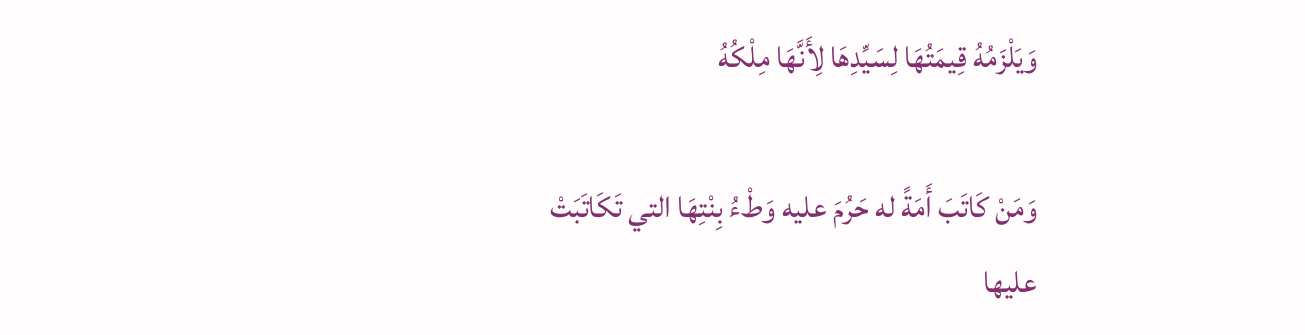وَيَلْزَمُهُ قِيمَتُهَا لِسَيِّدِهَا لِأَنَّهَا مِلْكُهُ

وَمَنْ كَاتَبَ أَمَةً له حَرُمَ عليه وَطْءُ بِنْتِهَا التي تَكَاتَبَتْ عليها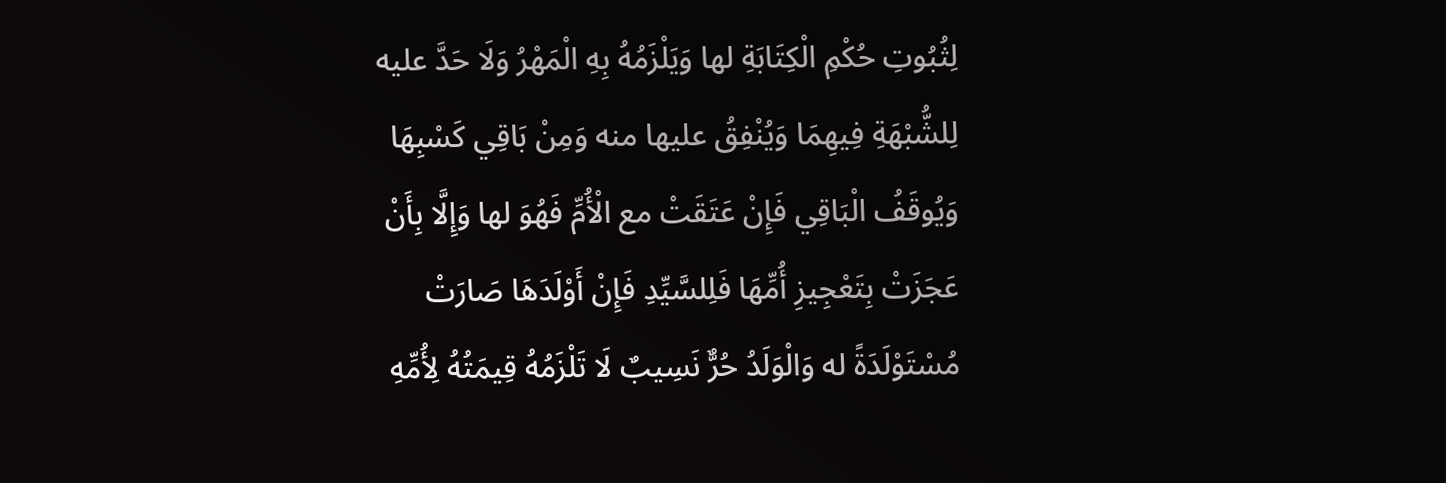لِثُبُوتِ حُكْمِ الْكِتَابَةِ لها وَيَلْزَمُهُ بِهِ الْمَهْرُ وَلَا حَدَّ عليه لِلشُّبْهَةِ فِيهِمَا وَيُنْفِقُ عليها منه وَمِنْ بَاقِي كَسْبِهَا وَيُوقَفُ الْبَاقِي فَإِنْ عَتَقَتْ مع الْأُمِّ فَهُوَ لها وَإِلَّا بِأَنْ عَجَزَتْ بِتَعْجِيزِ أُمِّهَا فَلِلسَّيِّدِ فَإِنْ أَوْلَدَهَا صَارَتْ مُسْتَوْلَدَةً له وَالْوَلَدُ حُرٌّ نَسِيبٌ لَا تَلْزَمُهُ قِيمَتُهُ لِأُمِّهِ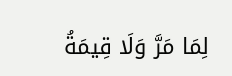لِمَا مَرَّ وَلَا قِيمَةُ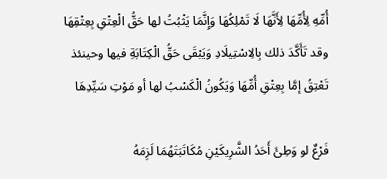أُمِّهِ لِأُمِّهَا لِأَنَّهَا لَا تَمْلِكُهَا وَإِنَّمَا يَثْبُتُ لها حَقُّ الْعِتْقِ بِعِتْقِهَا وقد تَأَكَّدَ ذلك بِالِاسْتِيلَادِ وَيَبْقَى حَقُّ الْكِتَابَةِ فيها وحينئذ تَعْتِقُ إمَّا بِعِتْقِ أُمِّهَا وَيَكُونُ الْكَسْبُ لها أو مَوْتِ سَيِّدِهَا

فَرْعٌ لو وَطِئَ أَحَدُ الشَّرِيكَيْنِ مُكَاتَبَتَهُمَا لَزِمَهُ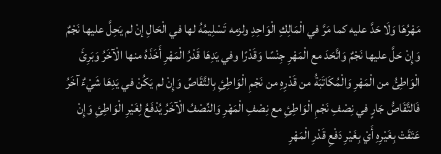مَهْرُهَا وَلَا حَدَّ عليه كما مَرَّ في الْمَالِكِ الْوَاحِدِ ولزمه تَسْلِيمُهُ لها في الْحَالِ إنْ لم يَحِلَّ عليها نَجْمٌ وَإِنْ حَلَّ عليها نَجْمٌ وَاتَّحَدَ مع الْمَهْرِ جِنْسًا وَقَدْرًا وفي يَدِهَا قَدْرُ الْمَهْرِ أَخَذَهُ منها الْآخَرُ وَبَرِئَ الْوَاطِئُ من الْمَهْرِ وَالْمُكَاتَبَةُ من قَدْرِهِ من نَجْمِ الْوَاطِئِ بِالتَّقَاصِّ وَإِنْ لم يَكُنْ في يَدِهَا شَيْءٌ آخَرُ فَالتَّقَاصُّ جَارٍ في نِصْفِ نَجْمِ الْوَاطِئِ مع نِصْفِ الْمَهْرِ وَالنِّصْفُ الْآخَرُ يُدْفَعُ لِغَيْرِ الْوَاطِئِ وَإِنْ عَتَقَتْ بِغَيْرِهِ أَيْ بِغَيْرِ دَفْعِ قَدْرِ الْمَهْرِ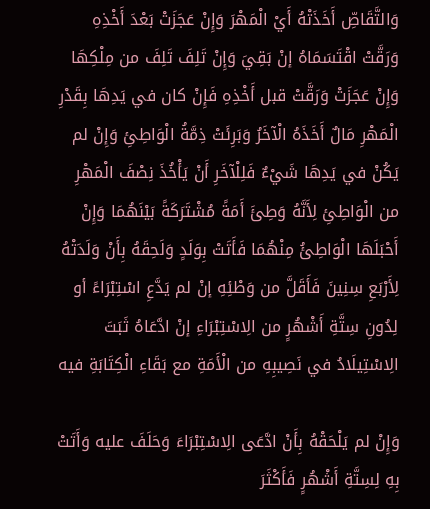وَالتَّقَاصِّ أَخَذَتْهُ أَيْ الْمَهْرَ وَإِنْ عَجَزَتْ بَعْدَ أَخْذِهِ وَرَقَّتْ اقْتَسَمَاهُ إنْ بَقِيَ وَإِنْ تَلِفَ تَلِفَ من مِلْكِهَا وَإِنْ عَجَزَتْ وَرَقَّتْ قبل أَخْذِهِ فَإِنْ كان في يَدِهَا بِقَدْرِ الْمَهْرِ مَالٌ أَخَذَهُ الْآخَرُ وَبَرِئَتْ ذِمَّةُ الْوَاطِئِ وَإِنْ لم يَكُنْ في يَدِهَا شَيْءٌ فَلِلْآخَرِ أَنْ يَأْخُذَ نِصْفَ الْمَهْرِ من الْوَاطِئِ لِأَنَّهُ وَطِئَ أَمَةً مُشْتَرَكَةً بَيْنَهُمَا وَإِنْ أَحْبَلَهَا الْوَاطِئُ مِنْهُمَا فَأَتَتْ بِوَلَدٍ وَلَحِقَهُ بِأَنْ وَلَدَتْهُ لِأَرْبَعِ سِنِينَ فَأَقَلَّ من وَطْئِهِ إنْ لم يَدَّعِ اسْتِبْرَاءً أو لِدُونِ سِتَّةِ أَشْهُرٍ من الِاسْتِبْرَاءِ إنْ ادَّعَاهُ ثَبَتَ الِاسْتِيلَادُ في نَصِيبِهِ من الْأَمَةِ مع بَقَاءِ الْكِتَابَةِ فيه

وَإِنْ لم يَلْحَقْهُ بِأَنْ ادَّعَى الِاسْتِبْرَاءَ وَحَلَفَ عليه وَأَتَتْ بِهِ لِسِتَّةِ أَشْهُرٍ فَأَكْثَرَ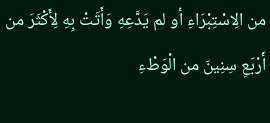من الِاسْتِبْرَاءِ أو لم يَدَّعِهِ وَأَتَتْ بِهِ لِأَكْثَرَ من أَرْبَعِ سِنِينَ من الْوَطْءِ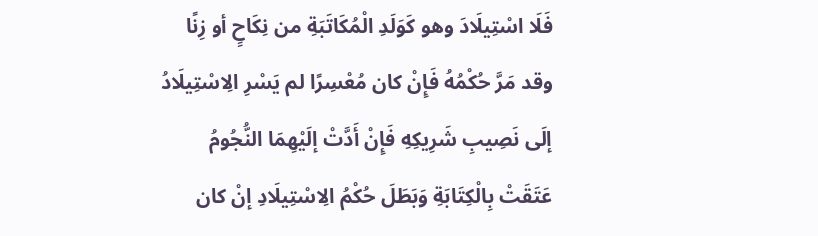فَلَا اسْتِيلَادَ وهو كَوَلَدِ الْمُكَاتَبَةِ من نِكَاحٍ أو زِنًا وقد مَرَّ حُكْمُهُ فَإِنْ كان مُعْسِرًا لم يَسْرِ الِاسْتِيلَادُ إلَى نَصِيبِ شَرِيكِهِ فَإِنْ أَدَّتْ إلَيْهِمَا النُّجُومُ عَتَقَتْ بِالْكِتَابَةِ وَبَطَلَ حُكْمُ الِاسْتِيلَادِ إنْ كان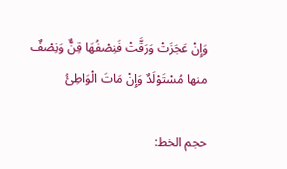وَإِنْ عَجَزَتْ وَرَقَّتْ فَنِصْفُهَا قِنٌّ وَنِصْفٌ منها مُسْتَوْلَدٌ وَإِنْ مَاتَ الْوَاطِئُ

حجم الخط: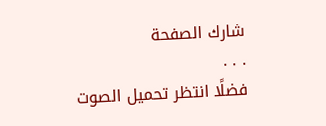شارك الصفحة
. . .
فضلًا انتظر تحميل الصوت